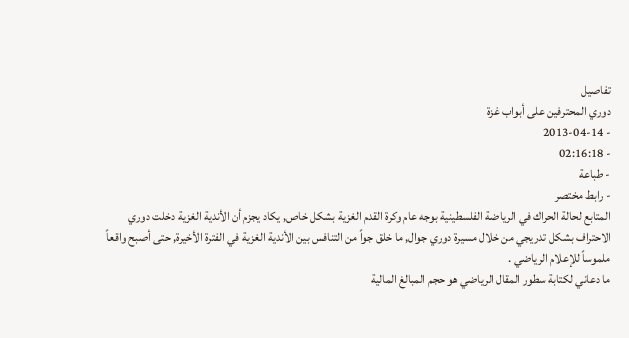تفاصيل
دوري المحترفين على أبواب غزة
- 2013-04-14
- 02:16:18
- طباعة
- رابط مختصر
المتابع لحالة الحراك في الرياضة الفلسطينية بوجه عام وكرة القدم الغزية بشكل خاص, يكاد يجزم أن الأندية الغزية دخلت دوري الاحتراف بشكل تدريجي من خلال مسيرة دوري جوال, ما خلق جواً من التنافس بين الأندية الغزية في الفترة الأخيرة, حتى أصبح واقعاً ملموساً للإعلام الرياضي .
ما دعاني لكتابة سطور المقال الرياضي هو حجم المبالغ المالية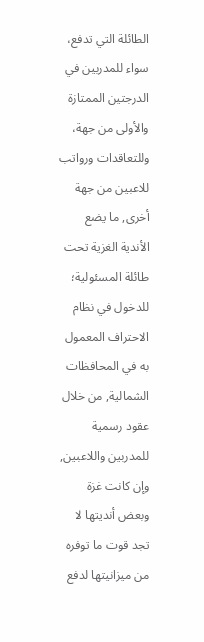الطائلة التي تدفع، سواء للمدربين في الدرجتين الممتازة والأولى من جهة، وللتعاقدات ورواتب للاعبين من جهة أخرى, ما يضع الأندية الغزية تحت طائلة المسئولية؛ للدخول في نظام الاحتراف المعمول به في المحافظات الشمالية, من خلال عقود رسمية للمدربين واللاعبين, وإن كانت غزة وبعض أنديتها لا تجد قوت ما توفره من ميزانيتها لدفع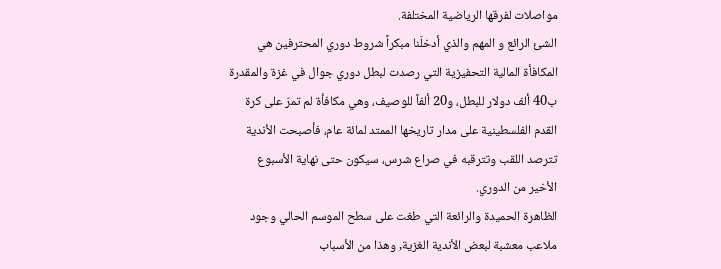مواصلات لفرقها الرياضية المختلفة.
الشئ الرائع و المهم والذي أدخلَنا مبكراً شروط دوري المحترفين هي المكافأة المالية التحفيزية التي رصدت لبطل دوري جوال في غزة والمقدرة ب40 ألف دولار للبطل، و20 ألفاً للوصيف، وهي مكافأة لم تمرّ على كرة القدم الفلسطينية على مدار تاريخها الممتد لمائة عام، فأصبحت الأندية تترصد اللقب وتترقبه في صراع شرس، سيكون حتى نهاية الأسبوع الأخير من الدوري.
الظاهرة الحميدة والرائعة التي طغت على سطح الموسم الحالي وجود ملاعب معشبة لبعض الأندية الغزية, وهذا من الأسباب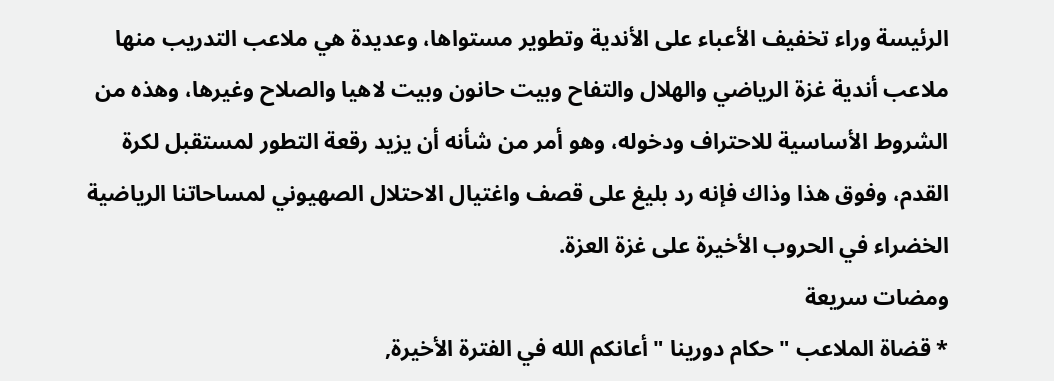الرئيسة وراء تخفيف الأعباء على الأندية وتطوير مستواها، وعديدة هي ملاعب التدريب منها ملاعب أندية غزة الرياضي والهلال والتفاح وبيت حانون وبيت لاهيا والصلاح وغيرها، وهذه من الشروط الأساسية للاحتراف ودخوله، وهو أمر من شأنه أن يزيد رقعة التطور لمستقبل لكرة القدم، وفوق هذا وذاك فإنه رد بليغ على قصف واغتيال الاحتلال الصهيوني لمساحاتنا الرياضية الخضراء في الحروب الأخيرة على غزة العزة.
ومضات سريعة
* قضاة الملاعب "حكام دورينا " أعانكم الله في الفترة الأخيرة,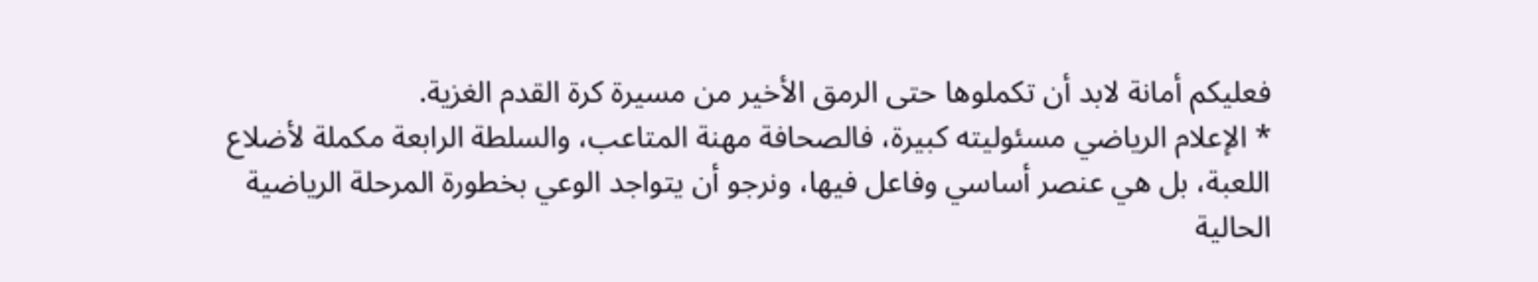فعليكم أمانة لابد أن تكملوها حتى الرمق الأخير من مسيرة كرة القدم الغزية.
* الإعلام الرياضي مسئوليته كبيرة، فالصحافة مهنة المتاعب، والسلطة الرابعة مكملة لأضلاع اللعبة، بل هي عنصر أساسي وفاعل فيها، ونرجو أن يتواجد الوعي بخطورة المرحلة الرياضية الحالية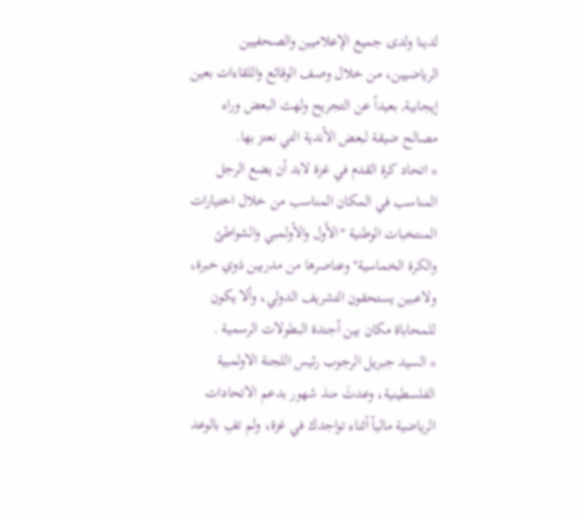لدينا ولدى جميع الإعلاميين والصحفيين الرياضيين، من خلال وصف الوقائع واللقاءات بعين إيجابية, بعيداً عن التجريح ولهث البعض وراء مصالح ضيقة لبعض الأندية التي نعتز بها.
* اتحاد كرة القدم في غزة لابد أن يضع الرجل المناسب في المكان المناسب من خلال اختيارات المنتخبات الوطنية "الأول والأولمبي والشواطئ والكرة الخماسية" وعناصرها من مدربين ذوي خبرة، ولاعبين يستحقون التشريف الدولي، وألا يكون للمحاباة مكان بين أجندة البطولات الرسمية .
* السيد جبريل الرجوب رئيس اللجنة الاولمبية الفلسطينية، وعدتَ منذ شهور بدعم الاتحادات الرياضية مالياً أثناء تواجدك في غزة، ولم تفِ بالوعد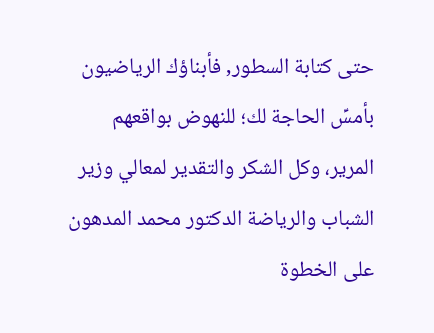حتى كتابة السطور, فأبناؤك الرياضيون بأمسِّ الحاجة لك؛ للنهوض بواقعهم المرير، وكل الشكر والتقدير لمعالي وزير الشباب والرياضة الدكتور محمد المدهون على الخطوة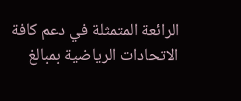الرائعة المتمثلة في دعم كافة الاتحادات الرياضية بمبالغ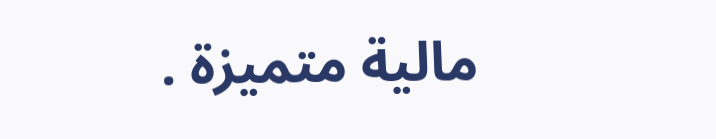مالية متميزة .